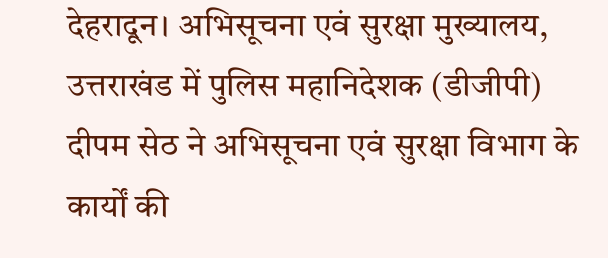देहरादून। अभिसूचना एवं सुरक्षा मुख्यालय, उत्तराखंड में पुलिस महानिदेशक (डीजीपी) दीपम सेठ ने अभिसूचना एवं सुरक्षा विभाग के कार्यों की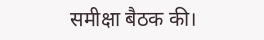समीक्षा बैठक की।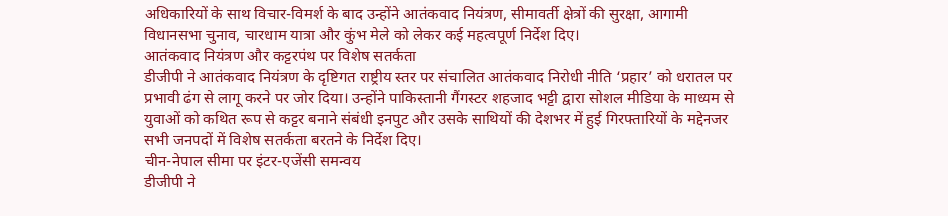अधिकारियों के साथ विचार-विमर्श के बाद उन्होंने आतंकवाद नियंत्रण, सीमावर्ती क्षेत्रों की सुरक्षा, आगामी विधानसभा चुनाव, चारधाम यात्रा और कुंभ मेले को लेकर कई महत्वपूर्ण निर्देश दिए।
आतंकवाद नियंत्रण और कट्टरपंथ पर विशेष सतर्कता
डीजीपी ने आतंकवाद नियंत्रण के दृष्टिगत राष्ट्रीय स्तर पर संचालित आतंकवाद निरोधी नीति ‘प्रहार’ को धरातल पर प्रभावी ढंग से लागू करने पर जोर दिया। उन्होंने पाकिस्तानी गैंगस्टर शहजाद भट्टी द्वारा सोशल मीडिया के माध्यम से युवाओं को कथित रूप से कट्टर बनाने संबंधी इनपुट और उसके साथियों की देशभर में हुई गिरफ्तारियों के मद्देनजर सभी जनपदों में विशेष सतर्कता बरतने के निर्देश दिए।
चीन-नेपाल सीमा पर इंटर-एजेंसी समन्वय
डीजीपी ने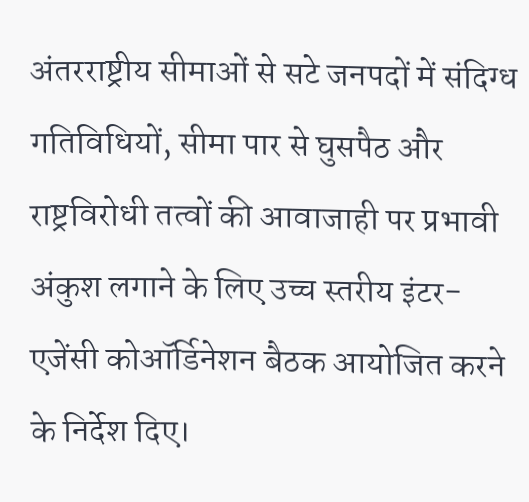अंतरराष्ट्रीय सीमाओं से सटे जनपदों में संदिग्ध गतिविधियों, सीमा पार से घुसपैठ और राष्ट्रविरोधी तत्वों की आवाजाही पर प्रभावी अंकुश लगाने के लिए उच्च स्तरीय इंटर-एजेंसी कोऑर्डिनेशन बैठक आयोजित करने के निर्देश दिए।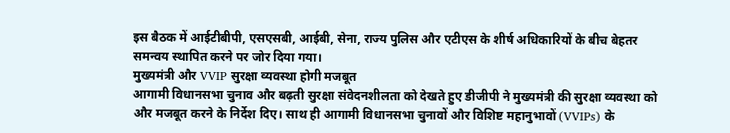इस बैठक में आईटीबीपी, एसएसबी, आईबी, सेना, राज्य पुलिस और एटीएस के शीर्ष अधिकारियों के बीच बेहतर समन्वय स्थापित करने पर जोर दिया गया।
मुख्यमंत्री और VVIP सुरक्षा व्यवस्था होगी मजबूत
आगामी विधानसभा चुनाव और बढ़ती सुरक्षा संवेदनशीलता को देखते हुए डीजीपी ने मुख्यमंत्री की सुरक्षा व्यवस्था को और मजबूत करने के निर्देश दिए। साथ ही आगामी विधानसभा चुनावों और विशिष्ट महानुभावों (VVIPs) के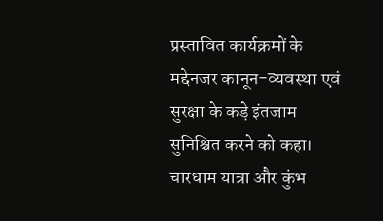प्रस्तावित कार्यक्रमों के मद्देनजर कानून-व्यवस्था एवं सुरक्षा के कड़े इंतजाम सुनिश्चित करने को कहा।
चारधाम यात्रा और कुंभ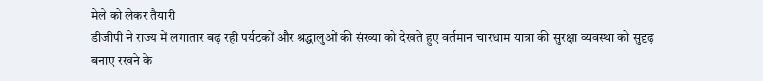मेले को लेकर तैयारी
डीजीपी ने राज्य में लगातार बढ़ रही पर्यटकों और श्रद्धालुओं की संख्या को देखते हुए वर्तमान चारधाम यात्रा की सुरक्षा व्यवस्था को सुदृढ़ बनाए रखने के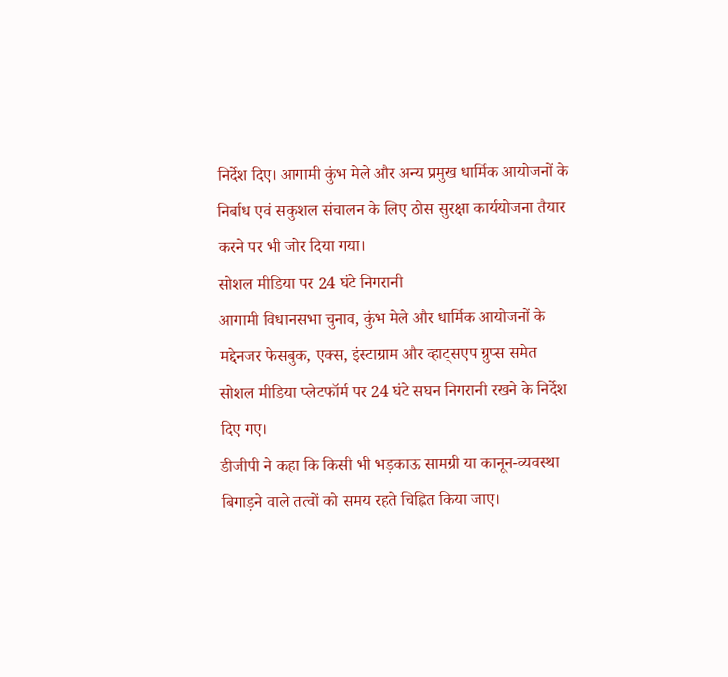निर्देश दिए। आगामी कुंभ मेले और अन्य प्रमुख धार्मिक आयोजनों के निर्बाध एवं सकुशल संचालन के लिए ठोस सुरक्षा कार्ययोजना तैयार करने पर भी जोर दिया गया।
सोशल मीडिया पर 24 घंटे निगरानी
आगामी विधानसभा चुनाव, कुंभ मेले और धार्मिक आयोजनों के मद्देनजर फेसबुक, एक्स, इंस्टाग्राम और व्हाट्सएप ग्रुप्स समेत सोशल मीडिया प्लेटफॉर्म पर 24 घंटे सघन निगरानी रखने के निर्देश दिए गए।
डीजीपी ने कहा कि किसी भी भड़काऊ सामग्री या कानून-व्यवस्था बिगाड़ने वाले तत्वों को समय रहते चिह्नित किया जाए।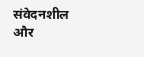संवेदनशील और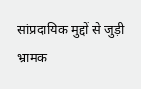सांप्रदायिक मुद्दों से जुड़ी भ्रामक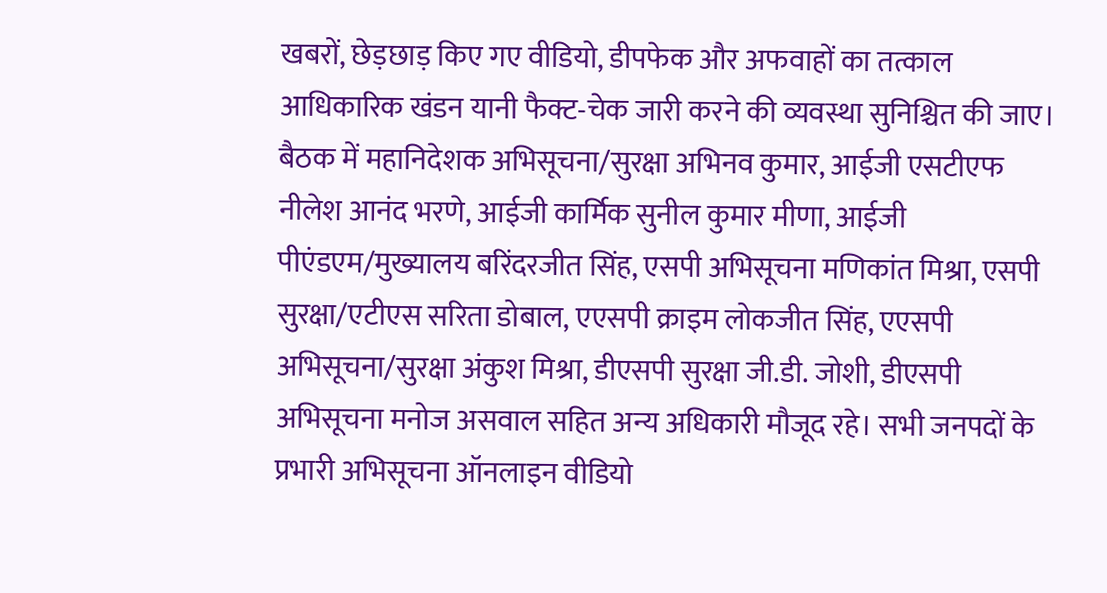खबरों, छेड़छाड़ किए गए वीडियो, डीपफेक और अफवाहों का तत्काल आधिकारिक खंडन यानी फैक्ट-चेक जारी करने की व्यवस्था सुनिश्चित की जाए।
बैठक में महानिदेशक अभिसूचना/सुरक्षा अभिनव कुमार, आईजी एसटीएफ नीलेश आनंद भरणे, आईजी कार्मिक सुनील कुमार मीणा, आईजी पीएंडएम/मुख्यालय बरिंदरजीत सिंह, एसपी अभिसूचना मणिकांत मिश्रा, एसपी सुरक्षा/एटीएस सरिता डोबाल, एएसपी क्राइम लोकजीत सिंह, एएसपी अभिसूचना/सुरक्षा अंकुश मिश्रा, डीएसपी सुरक्षा जी.डी. जोशी, डीएसपी अभिसूचना मनोज असवाल सहित अन्य अधिकारी मौजूद रहे। सभी जनपदों के प्रभारी अभिसूचना ऑनलाइन वीडियो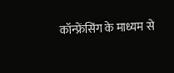कॉन्फ्रेंसिंग के माध्यम से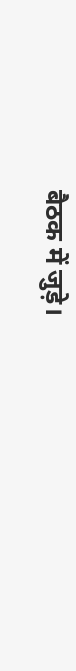बैठक में जुड़े।